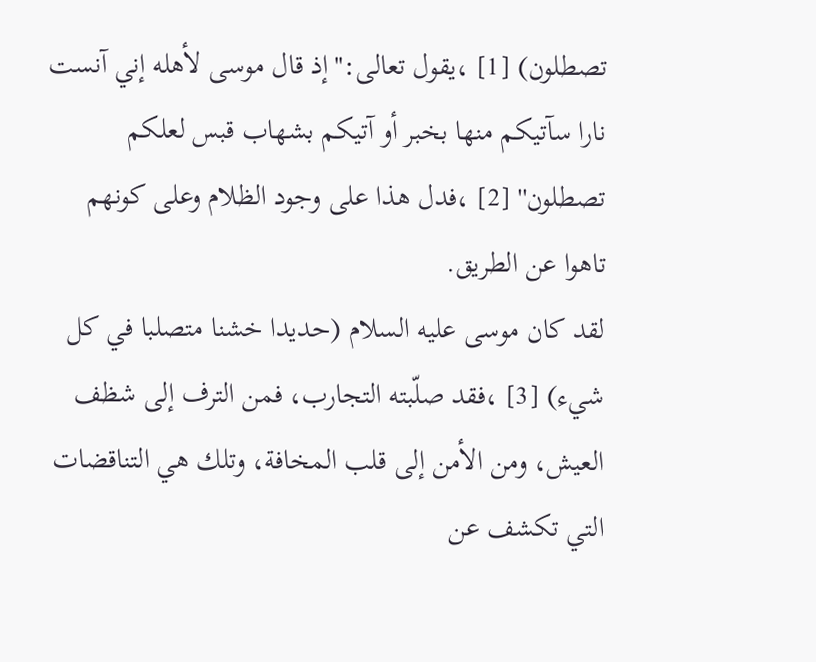تصطلون) [1] ،يقول تعالى:''إذ قال موسى لأهله إني آنست نارا سآتيكم منها بخبر أو آتيكم بشهاب قبس لعلكم تصطلون'' [2] ،فدل هذا على وجود الظلام وعلى كونهم تاهوا عن الطريق.
لقد كان موسى عليه السلام (حديدا خشنا متصلبا في كل شيء) [3] ،فقد صلّبته التجارب، فمن الترف إلى شظف العيش، ومن الأمن إلى قلب المخافة، وتلك هي التناقضات التي تكشف عن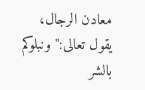معادن الرجال، يقول تعالى:''ونبلوكم بالشر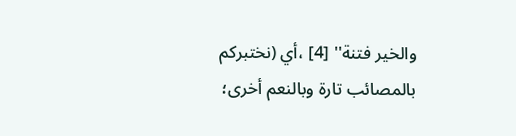والخير فتنة'' [4] ،أي (نختبركم بالمصائب تارة وبالنعم أخرى؛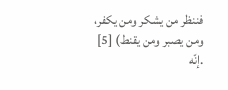فننظر من يشكر ومن يكفر، ومن يصبر ومن يقنط) [5] .إنّه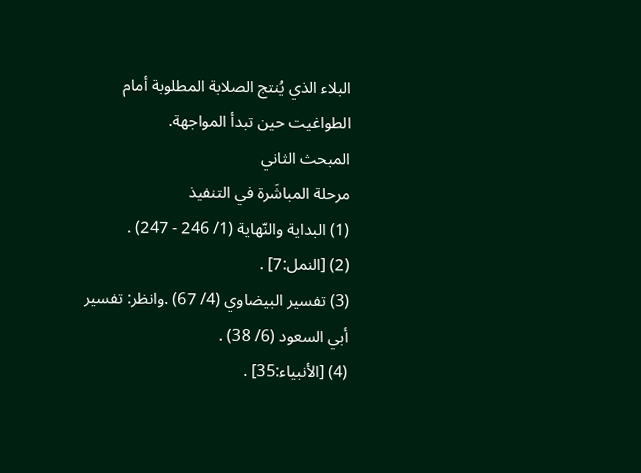البلاء الذي يُنتج الصلابة المطلوبة أمام الطواغيت حين تبدأ المواجهة.
المبحث الثاني
مرحلة المباشَرة في التنفيذ
(1) البداية والنّهاية (1/ 246 - 247) .
(2) [النمل:7] .
(3) تفسير البيضاوي (4/ 67) .وانظر: تفسير أبي السعود (6/ 38) .
(4) [الأنبياء:35] .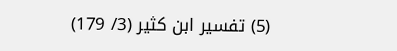(5) تفسير ابن كثير (3/ 179)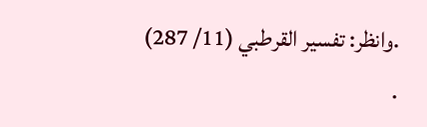.وانظر: تفسير القرطبي (11/ 287) .